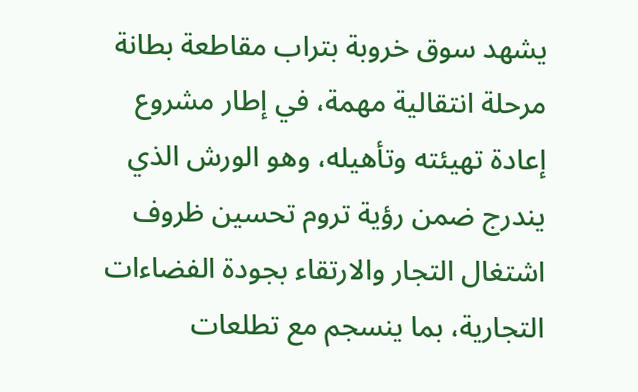يشهد سوق خروبة بتراب مقاطعة بطانة مرحلة انتقالية مهمة، في إطار مشروع إعادة تهيئته وتأهيله، وهو الورش الذي يندرج ضمن رؤية تروم تحسين ظروف اشتغال التجار والارتقاء بجودة الفضاءات التجارية، بما ينسجم مع تطلعات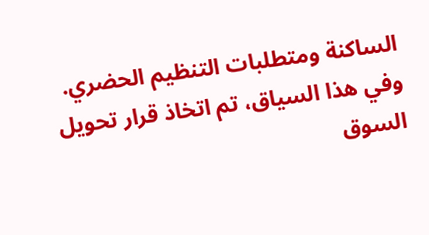الساكنة ومتطلبات التنظيم الحضري.
وفي هذا السياق، تم اتخاذ قرار تحويل السوق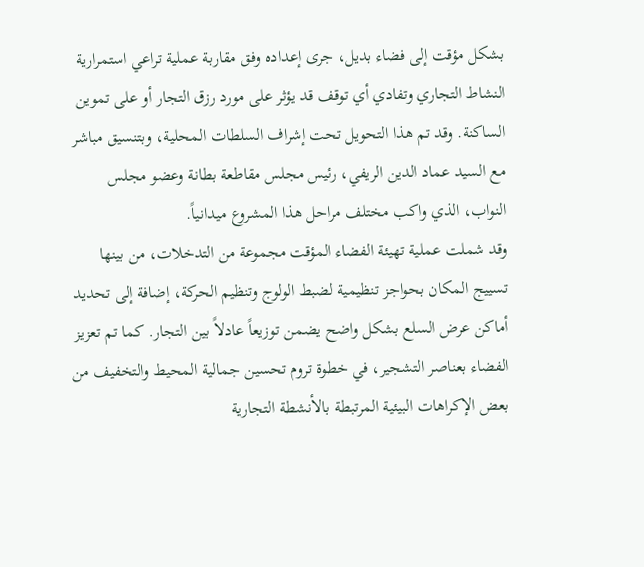بشكل مؤقت إلى فضاء بديل، جرى إعداده وفق مقاربة عملية تراعي استمرارية النشاط التجاري وتفادي أي توقف قد يؤثر على مورد رزق التجار أو على تموين الساكنة. وقد تم هذا التحويل تحت إشراف السلطات المحلية، وبتنسيق مباشر مع السيد عماد الدين الريفي، رئيس مجلس مقاطعة بطانة وعضو مجلس النواب، الذي واكب مختلف مراحل هذا المشروع ميدانياً.
وقد شملت عملية تهيئة الفضاء المؤقت مجموعة من التدخلات، من بينها تسييج المكان بحواجز تنظيمية لضبط الولوج وتنظيم الحركة، إضافة إلى تحديد أماكن عرض السلع بشكل واضح يضمن توزيعاً عادلاً بين التجار. كما تم تعزيز الفضاء بعناصر التشجير، في خطوة تروم تحسين جمالية المحيط والتخفيف من بعض الإكراهات البيئية المرتبطة بالأنشطة التجارية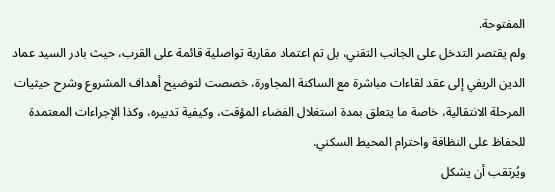المفتوحة.
ولم يقتصر التدخل على الجانب التقني، بل تم اعتماد مقاربة تواصلية قائمة على القرب، حيث بادر السيد عماد الدين الريفي إلى عقد لقاءات مباشرة مع الساكنة المجاورة، خصصت لتوضيح أهداف المشروع وشرح حيثيات المرحلة الانتقالية، خاصة ما يتعلق بمدة استغلال الفضاء المؤقت، وكيفية تدبيره، وكذا الإجراءات المعتمدة للحفاظ على النظافة واحترام المحيط السكني.
ويُرتقب أن يشكل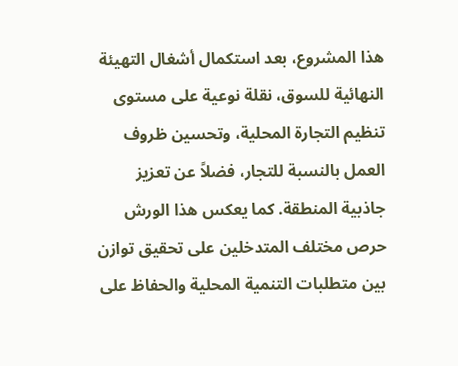هذا المشروع، بعد استكمال أشغال التهيئة النهائية للسوق، نقلة نوعية على مستوى تنظيم التجارة المحلية، وتحسين ظروف العمل بالنسبة للتجار، فضلاً عن تعزيز جاذبية المنطقة. كما يعكس هذا الورش حرص مختلف المتدخلين على تحقيق توازن بين متطلبات التنمية المحلية والحفاظ على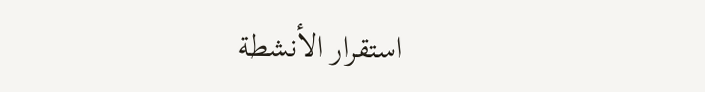استقرار الأنشطة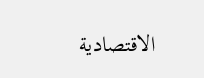الاقتصادية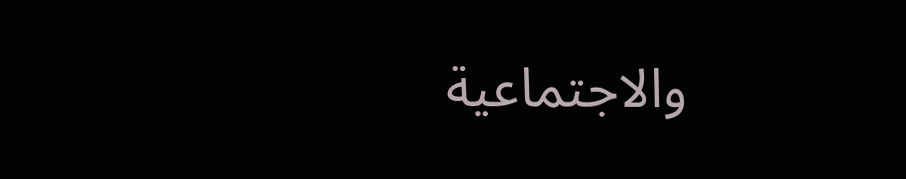والاجتماعية